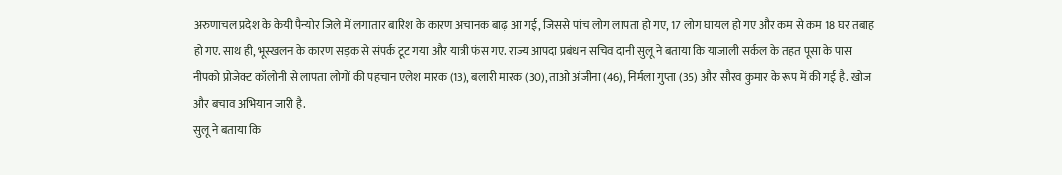अरुणाचल प्रदेश के केयी पैन्योर जिले में लगातार बारिश के कारण अचानक बाढ़ आ गई, जिससे पांच लोग लापता हो गए, 17 लोग घायल हो गए और कम से कम 18 घर तबाह हो गए. साथ ही, भूस्खलन के कारण सड़क से संपर्क टूट गया और यात्री फंस गए. राज्य आपदा प्रबंधन सचिव दानी सुलू ने बताया कि याजाली सर्कल के तहत पूसा के पास नीपको प्रोजेक्ट कॉलोनी से लापता लोगों की पहचान एलेश मारक (13), बलारी मारक (30), ताओ अंजीना (46), निर्मला गुप्ता (35) और सौरव कुमार के रूप में की गई है. खोज और बचाव अभियान जारी है.
सुलू ने बताया कि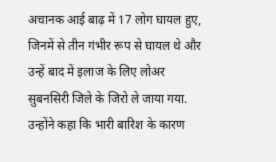अचानक आई बाढ़ में 17 लोग घायल हुए, जिनमें से तीन गंभीर रूप से घायल थे और उन्हें बाद में इलाज के लिए लोअर सुबनसिरी जिले के जिरो ले जाया गया. उन्होंने कहा कि भारी बारिश के कारण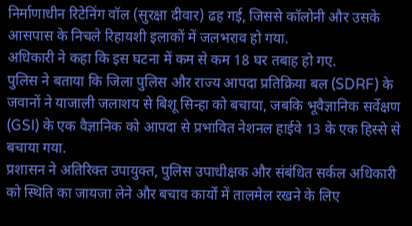निर्माणाधीन रिटेनिंग वॉल (सुरक्षा दीवार) ढह गई, जिससे कॉलोनी और उसके आसपास के निचले रिहायशी इलाकों में जलभराव हो गया.
अधिकारी ने कहा कि इस घटना में कम से कम 18 घर तबाह हो गए.
पुलिस ने बताया कि जिला पुलिस और राज्य आपदा प्रतिक्रिया बल (SDRF) के जवानों ने याजाली जलाशय से बिशू सिन्हा को बचाया, जबकि भूवैज्ञानिक सर्वेक्षण (GSI) के एक वैज्ञानिक को आपदा से प्रभावित नेशनल हाईवे 13 के एक हिस्से से बचाया गया.
प्रशासन ने अतिरिक्त उपायुक्त, पुलिस उपाधीक्षक और संबंधित सर्कल अधिकारी को स्थिति का जायजा लेने और बचाव कार्यों में तालमेल रखने के लिए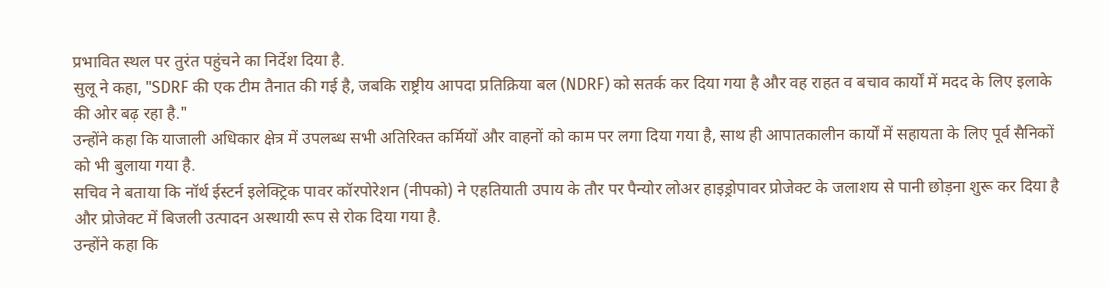प्रभावित स्थल पर तुरंत पहुंचने का निर्देश दिया है.
सुलू ने कहा, "SDRF की एक टीम तैनात की गई है, जबकि राष्ट्रीय आपदा प्रतिक्रिया बल (NDRF) को सतर्क कर दिया गया है और वह राहत व बचाव कार्यों में मदद के लिए इलाके की ओर बढ़ रहा है."
उन्होंने कहा कि याजाली अधिकार क्षेत्र में उपलब्ध सभी अतिरिक्त कर्मियों और वाहनों को काम पर लगा दिया गया है, साथ ही आपातकालीन कार्यों में सहायता के लिए पूर्व सैनिकों को भी बुलाया गया है.
सचिव ने बताया कि नॉर्थ ईस्टर्न इलेक्ट्रिक पावर कॉरपोरेशन (नीपको) ने एहतियाती उपाय के तौर पर पैन्योर लोअर हाइड्रोपावर प्रोजेक्ट के जलाशय से पानी छोड़ना शुरू कर दिया है और प्रोजेक्ट में बिजली उत्पादन अस्थायी रूप से रोक दिया गया है.
उन्होंने कहा कि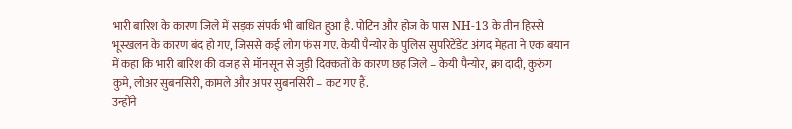भारी बारिश के कारण जिले में सड़क संपर्क भी बाधित हुआ है. पोटिन और होज के पास NH-13 के तीन हिस्से भूस्खलन के कारण बंद हो गए, जिससे कई लोग फंस गए. केयी पैन्योर के पुलिस सुपरिटेंडेंट अंगद मेहता ने एक बयान में कहा कि भारी बारिश की वजह से मॉनसून से जुड़ी दिक्कतों के कारण छह जिले – केयी पैन्योर, क्रा दादी, कुरुंग कुमे, लोअर सुबनसिरी, कामले और अपर सुबनसिरी – कट गए हैं.
उन्होंने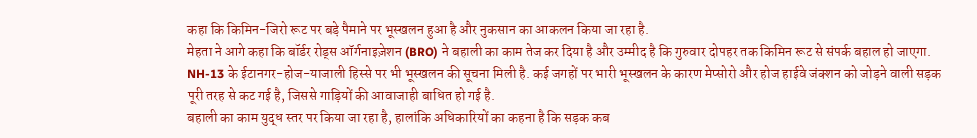कहा कि किमिन-जिरो रूट पर बड़े पैमाने पर भूस्खलन हुआ है और नुकसान का आकलन किया जा रहा है.
मेहता ने आगे कहा कि बॉर्डर रोड्स ऑर्गनाइज़ेशन (BRO) ने बहाली का काम तेज कर दिया है और उम्मीद है कि गुरुवार दोपहर तक किमिन रूट से संपर्क बहाल हो जाएगा.
NH-13 के ईटानगर-होज-याजाली हिस्से पर भी भूस्खलन की सूचना मिली है. कई जगहों पर भारी भूस्खलन के कारण मेप्सोरो और होज हाईवे जंक्शन को जोड़ने वाली सड़क पूरी तरह से कट गई है, जिससे गाड़ियों की आवाजाही बाधित हो गई है.
बहाली का काम युद्ध स्तर पर किया जा रहा है, हालांकि अधिकारियों का कहना है कि सड़क कब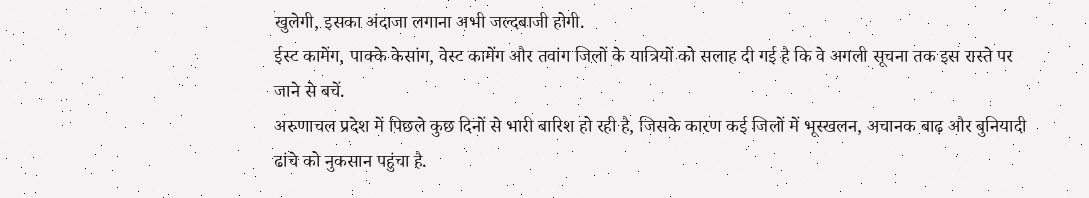खुलेगी, इसका अंदाजा लगाना अभी जल्दबाजी होगी.
ईस्ट कामेंग, पाक्के केसांग, वेस्ट कामेंग और तवांग जिलों के यात्रियों को सलाह दी गई है कि वे अगली सूचना तक इस रास्ते पर जाने से बचें.
अरुणाचल प्रदेश में पिछले कुछ दिनों से भारी बारिश हो रही है, जिसके कारण कई जिलों में भूस्खलन, अचानक बाढ़ और बुनियादी ढांचे को नुकसान पहुंचा है.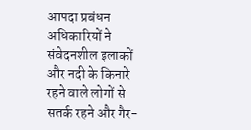आपदा प्रबंधन अधिकारियों ने संवेदनशील इलाकों और नदी के किनारे रहने वाले लोगों से सतर्क रहने और गैर-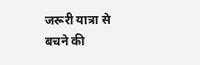जरूरी यात्रा से बचने की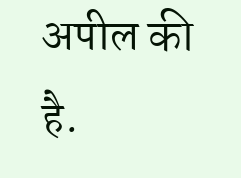अपील की है.